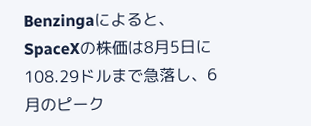Benzingaによると、SpaceXの株価は8月5日に108.29ドルまで急落し、6月のピーク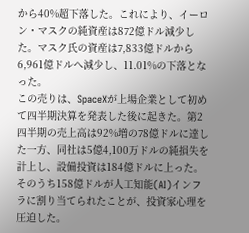から40%超下落した。これにより、イーロン・マスクの純資産は872億ドル減少した。マスク氏の資産は7,833億ドルから6,961億ドルへ減少し、11.01%の下落となった。
この売りは、SpaceXが上場企業として初めて四半期決算を発表した後に起きた。第2四半期の売上高は92%増の78億ドルに達した一方、同社は5億4,100万ドルの純損失を計上し、設備投資は184億ドルに上った。そのうち158億ドルが人工知能(AI)インフラに割り当てられたことが、投資家心理を圧迫した。